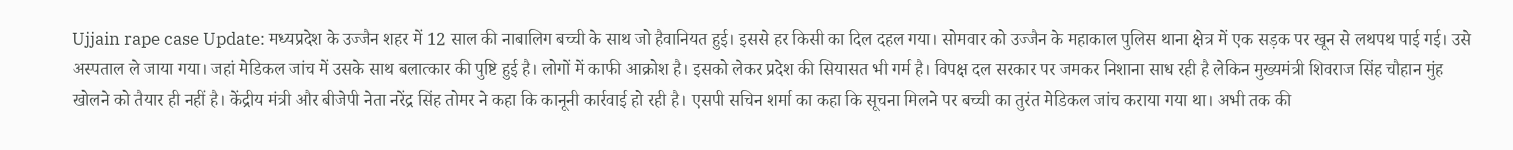Ujjain rape case Update: मध्यप्रदेश के उज्जैन शहर में 12 साल की नाबालिग बच्ची के साथ जो हैवानियत हुई। इससे हर किसी का दिल दहल गया। सोमवार को उज्जैन के महाकाल पुलिस थाना क्षेत्र में एक सड़क पर खून से लथपथ पाई गई। उसे अस्पताल ले जाया गया। जहां मेडिकल जांच में उसके साथ बलात्कार की पुष्टि हुई है। लोगों में काफी आक्रोश है। इसको लेकर प्रदेश की सियासत भी गर्म है। विपक्ष दल सरकार पर जमकर निशाना साध रही है लेकिन मुख्यमंत्री शिवराज सिंह चौहान मुंह खोलने को तैयार ही नहीं है। केंद्रीय मंत्री और बीजेपी नेता नरेंद्र सिंह तोमर ने कहा कि कानूनी कार्रवाई हो रही है। एसपी सचिन शर्मा का कहा कि सूचना मिलने पर बच्ची का तुरंत मेडिकल जांच कराया गया था। अभी तक की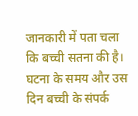जानकारी में पता चला कि बच्ची सतना की है। घटना के समय और उस दिन बच्ची के संपर्क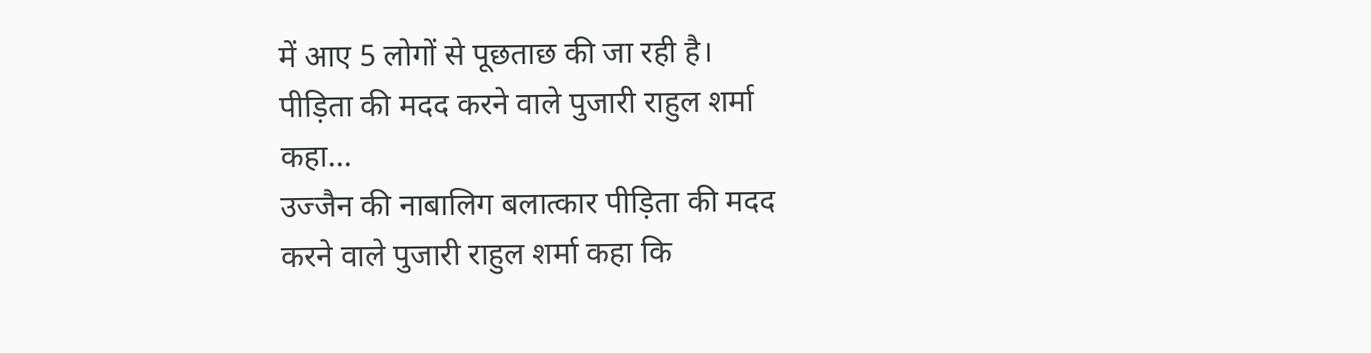में आए 5 लोगों से पूछताछ की जा रही है।
पीड़िता की मदद करने वाले पुजारी राहुल शर्मा कहा...
उज्जैन की नाबालिग बलात्कार पीड़िता की मदद करने वाले पुजारी राहुल शर्मा कहा कि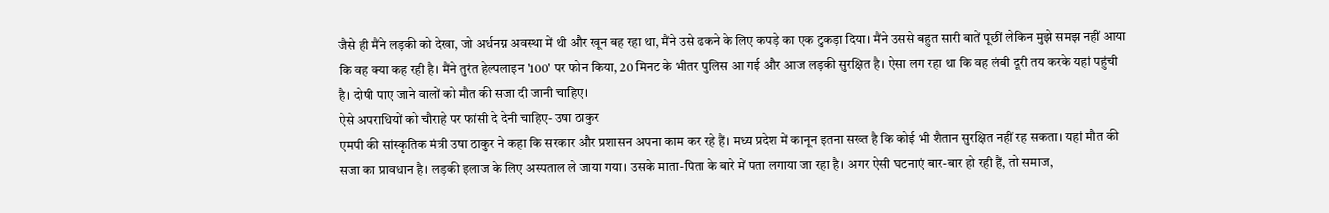जैसे ही मैंने लड़की को देखा, जो अर्धनग्न अवस्था में थी और खून बह रहा था, मैंने उसे ढकने के लिए कपड़े का एक टुकड़ा दिया। मैंने उससे बहुत सारी बातें पूछीं लेकिन मुझे समझ नहीं आया कि वह क्या कह रही है। मैंने तुरंत हेल्पलाइन '100' पर फोन किया, 20 मिनट के भीतर पुलिस आ गई और आज लड़की सुरक्षित है। ऐसा लग रहा था कि वह लंबी दूरी तय करके यहां पहुंची है। दोषी पाए जाने वालों को मौत की सजा दी जानी चाहिए।
ऐसे अपराधियों को चौराहे पर फांसी दे देनी चाहिए- उषा ठाकुर
एमपी की सांस्कृतिक मंत्री उषा ठाकुर ने कहा कि सरकार और प्रशासन अपना काम कर रहे हैं। मध्य प्रदेश में कानून इतना सख्त है कि कोई भी शैतान सुरक्षित नहीं रह सकता। यहां मौत की सजा का प्रावधान है। लड़की इलाज के लिए अस्पताल ले जाया गया। उसके माता-पिता के बारे में पता लगाया जा रहा है। अगर ऐसी घटनाएं बार-बार हो रही हैं, तो समाज,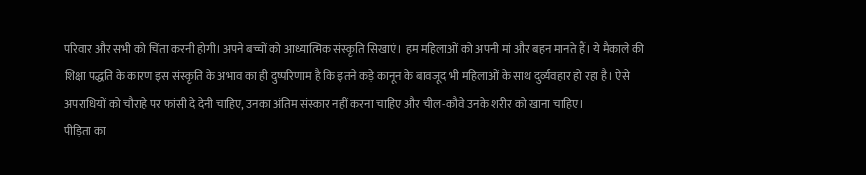परिवार और सभी को चिंता करनी होगी। अपने बच्चों को आध्यात्मिक संस्कृति सिखाएं। हम महिलाओं को अपनी मां और बहन मानते हैं। ये मैकाले की शिक्षा पद्धति के कारण इस संस्कृति के अभाव का ही दुष्परिणाम है कि इतने कड़े कानून के बावजूद भी महिलाओं के साथ दुर्व्यवहार हो रहा है। ऐसे अपराधियों को चौराहे पर फांसी दे देनी चाहिए, उनका अंतिम संस्कार नहीं करना चाहिए और चील-कौवे उनके शरीर को खाना चाहिए।
पीड़िता का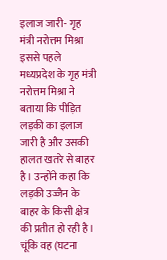इलाज जारी- गृह मंत्री नरोत्तम मिश्रा
इससे पहले मध्यप्रदेश के गृह मंत्री नरोत्तम मिश्रा ने बताया कि पीड़ित लड़की का इलाज जारी है और उसकी हालत खतरे से बाहर है। उन्होंने कहा कि लड़की उज्जैन के बाहर के किसी क्षेत्र की प्रतीत हो रही है। चूंकि वह (घटना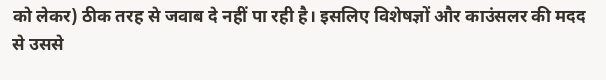को लेकर) ठीक तरह से जवाब दे नहीं पा रही है। इसलिए विशेषज्ञों और काउंसलर की मदद से उससे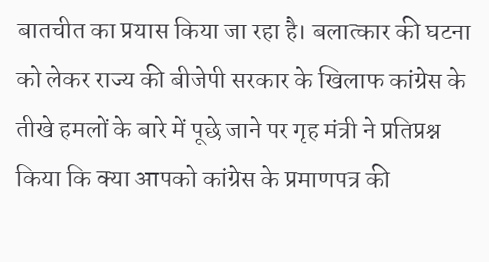बातचीत का प्रयास किया जा रहा है। बलात्कार की घटना को लेकर राज्य की बीजेपी सरकार के खिलाफ कांग्रेस के तीखे हमलों के बारे में पूछे जाने पर गृह मंत्री ने प्रतिप्रश्न किया कि क्या आपको कांग्रेस के प्रमाणपत्र की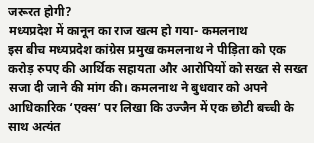जरूरत होगी?
मध्यप्रदेश में कानून का राज खत्म हो गया- कमलनाथ
इस बीच मध्यप्रदेश कांग्रेस प्रमुख कमलनाथ ने पीड़िता को एक करोड़ रुपए की आर्थिक सहायता और आरोपियों को सख्त से सख्त सजा दी जाने की मांग की। कमलनाथ ने बुधवार को अपने आधिकारिक ‘एक्स’ पर लिखा कि उज्जैन में एक छोटी बच्ची के साथ अत्यंत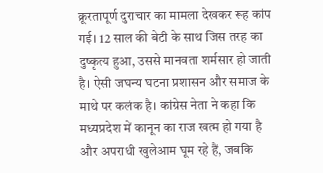क्रूरतापूर्ण दुराचार का मामला देखकर रूह कांप गई। 12 साल की बेटी के साथ जिस तरह का दुष्कृत्य हुआ, उससे मानवता शर्मसार हो जाती है। ऐसी जघन्य घटना प्रशासन और समाज के माथे पर कलंक है। कांग्रेस नेता ने कहा कि मध्यप्रदेश में कानून का राज खत्म हो गया है और अपराधी खुलेआम घूम रहे हैं, जबकि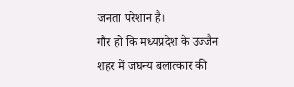जनता परेशान है।
गौर हो कि मध्यप्रदेश के उज्जैन शहर में जघन्य बलात्कार की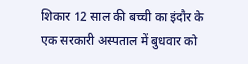शिकार 12 साल की बच्ची का इंदौर के एक सरकारी अस्पताल में बुधवार को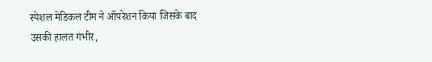स्पेशल मेडिकल टीम ने ऑपरेशन किया जिसके बाद उसकी हालत गंभीर,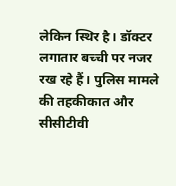लेकिन स्थिर है। डॉक्टर लगातार बच्ची पर नजर रख रहे हैं। पुलिस मामले की तहकीकात और सीसीटीवी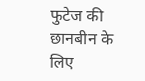फुटेज की छानबीन के लिए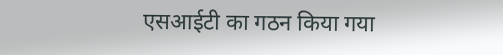एसआईटी का गठन किया गया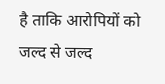है ताकि आरोपियों को जल्द से जल्द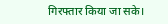गिरफ्तार किया जा सके।